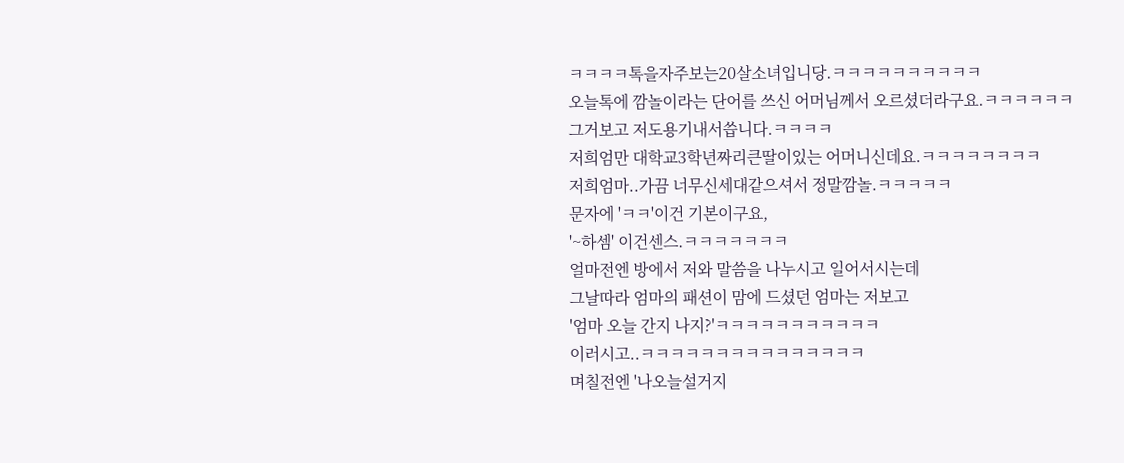ㅋㅋㅋㅋ톡을자주보는20살소녀입니당.ㅋㅋㅋㅋㅋㅋㅋㅋㅋㅋ
오늘톡에 깜놀이라는 단어를 쓰신 어머님께서 오르셨더라구요.ㅋㅋㅋㅋㅋㅋ
그거보고 저도용기내서씁니다.ㅋㅋㅋㅋ
저희엄만 대학교3학년짜리큰딸이있는 어머니신데요.ㅋㅋㅋㅋㅋㅋㅋㅋ
저희엄마..가끔 너무신세대같으셔서 정말깜놀.ㅋㅋㅋㅋㅋ
문자에 'ㅋㅋ'이건 기본이구요,
'~하셈' 이건센스.ㅋㅋㅋㅋㅋㅋㅋ
얼마전엔 방에서 저와 말씀을 나누시고 일어서시는데
그날따라 엄마의 패션이 맘에 드셨던 엄마는 저보고
'엄마 오늘 간지 나지?'ㅋㅋㅋㅋㅋㅋㅋㅋㅋㅋㅋ
이러시고..ㅋㅋㅋㅋㅋㅋㅋㅋㅋㅋㅋㅋㅋㅋㅋ
며칠전엔 '나오늘설거지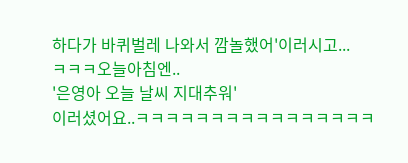하다가 바퀴벌레 나와서 깜놀했어'이러시고...
ㅋㅋㅋ오늘아침엔..
'은영아 오늘 날씨 지대추워'
이러셨어요..ㅋㅋㅋㅋㅋㅋㅋㅋㅋㅋㅋㅋㅋㅋㅋㅋ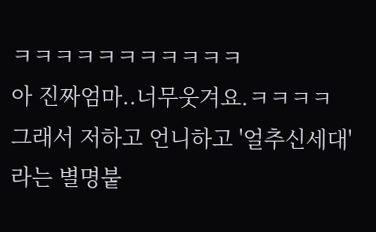ㅋㅋㅋㅋㅋㅋㅋㅋㅋㅋㅋ
아 진짜엄마..너무웃겨요.ㅋㅋㅋㅋ
그래서 저하고 언니하고 '얼추신세대' 라는 별명붙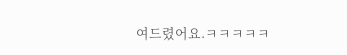여드렸어요.ㅋㅋㅋㅋㅋ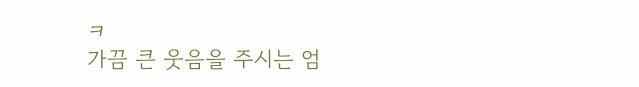ㅋ
가끔 큰 웃음을 주시는 엄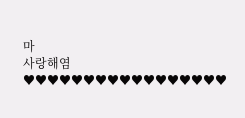마
사랑해염♥♥♥♥♥♥♥♥♥♥♥♥♥♥♥♥♥